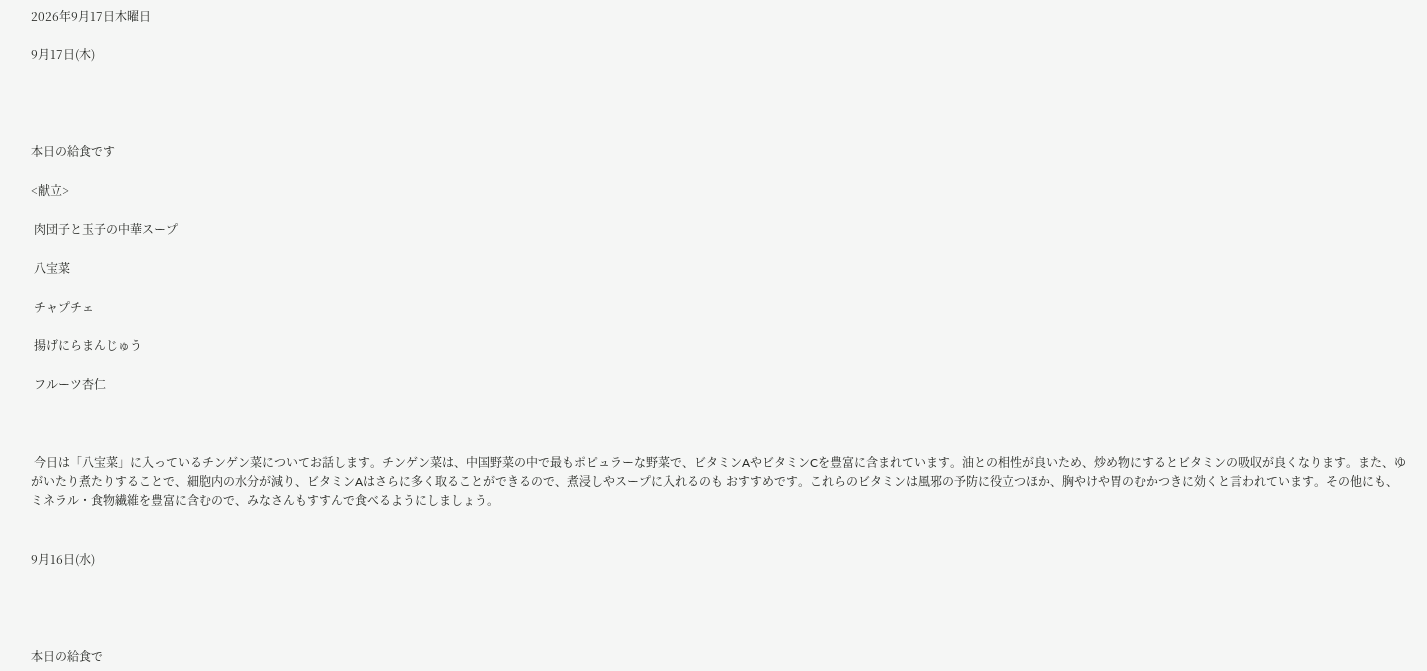2026年9月17日木曜日

9月17日(木)




本日の給食です

<献立>

 肉団子と玉子の中華スープ

 八宝菜

 チャプチェ

 揚げにらまんじゅう

 フルーツ杏仁



 今日は「八宝菜」に入っているチンゲン菜についてお話します。チンゲン菜は、中国野菜の中で最もポピュラーな野菜で、ビタミンAやビタミンCを豊富に含まれています。油との相性が良いため、炒め物にするとビタミンの吸収が良くなります。また、ゆがいたり煮たりすることで、細胞内の水分が減り、ビタミンAはさらに多く取ることができるので、煮浸しやスープに入れるのも おすすめです。これらのビタミンは風邪の予防に役立つほか、胸やけや胃のむかつきに効くと言われています。その他にも、ミネラル・食物繊維を豊富に含むので、みなさんもすすんで食べるようにしましょう。


9月16日(水)




本日の給食で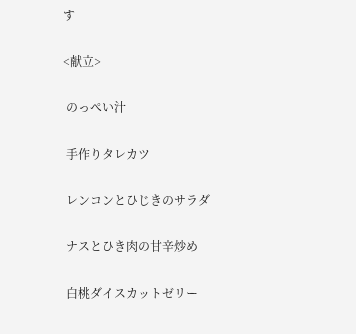す

<献立>

 のっぺい汁

 手作りタレカツ

 レンコンとひじきのサラダ

 ナスとひき肉の甘辛炒め

 白桃ダイスカットゼリー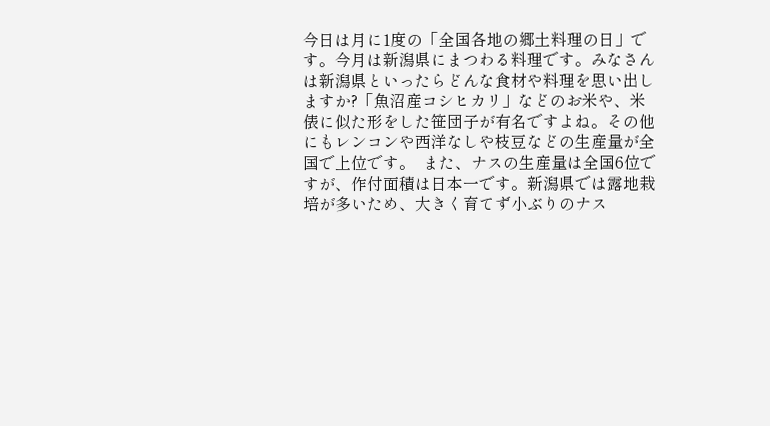今日は月に1度の「全国各地の郷土料理の日」です。今月は新潟県にまつわる料理です。みなさんは新潟県といったらどんな食材や料理を思い出しますか?「魚沼産コシヒカリ」などのお米や、米俵に似た形をした笹団子が有名ですよね。その他にもレンコンや西洋なしや枝豆などの生産量が全国で上位です。  また、ナスの生産量は全国6位ですが、作付面積は日本一です。新潟県では露地栽培が多いため、大きく育てず小ぶりのナス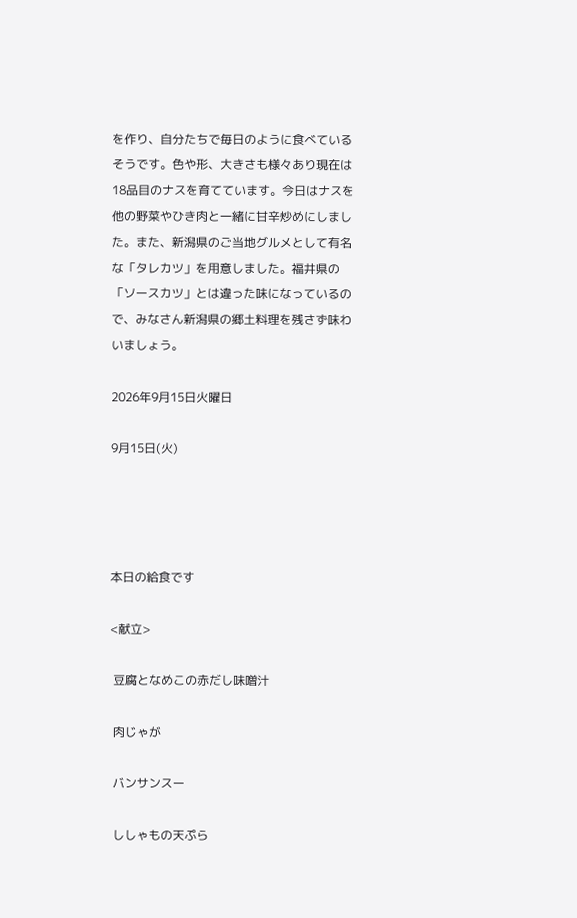を作り、自分たちで毎日のように食べているそうです。色や形、大きさも様々あり現在は18品目のナスを育てています。今日はナスを他の野菜やひき肉と一緒に甘辛炒めにしました。また、新潟県のご当地グルメとして有名な「タレカツ」を用意しました。福井県の「ソースカツ」とは違った味になっているので、みなさん新潟県の郷土料理を残さず味わいましょう。

2026年9月15日火曜日

9月15日(火)




本日の給食です

<献立>

 豆腐となめこの赤だし味噌汁

 肉じゃが

 バンサンスー

 ししゃもの天ぷら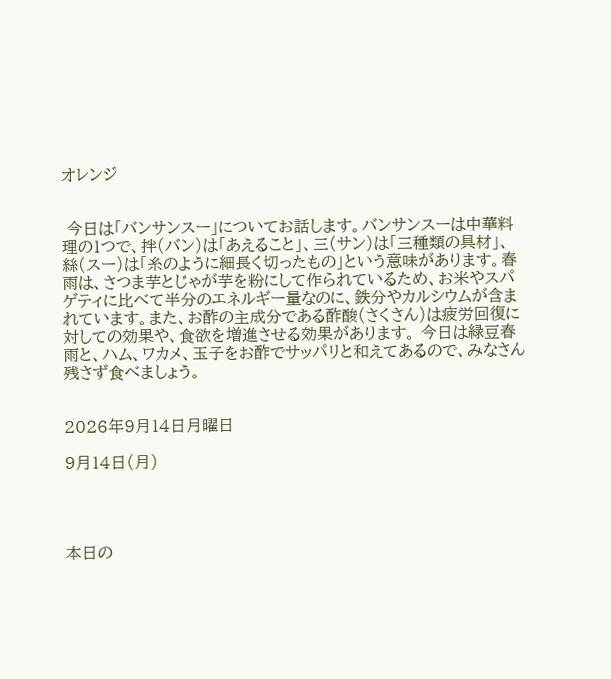オレンジ


 今日は「バンサンスー」についてお話します。バンサンスーは中華料理の1つで、拌(バン)は「あえること」、三(サン)は「三種類の具材」、絲(スー)は「糸のように細長く切ったもの」という意味があります。春雨は、さつま芋とじゃが芋を粉にして作られているため、お米やスパゲティに比べて半分のエネルギー量なのに、鉄分やカルシウムが含まれています。また、お酢の主成分である酢酸(さくさん)は疲労回復に対しての効果や、食欲を増進させる効果があります。 今日は緑豆春雨と、ハム、ワカメ、玉子をお酢でサッパリと和えてあるので、みなさん残さず食べましょう。


2026年9月14日月曜日

9月14日(月)




本日の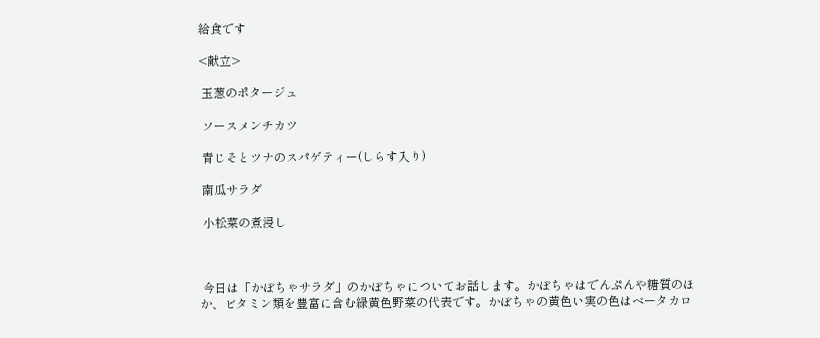給食です

<献立>

 玉葱のポタージュ

 ソースメンチカツ

 青じそとツナのスパゲティー(しらす入り)

 南瓜サラダ

 小松菜の煮浸し



 今日は「かぼちゃサラダ」のかぼちゃについてお話します。かぼちゃはでんぷんや糖質のほか、ビタミン類を豊富に含む緑黄色野菜の代表です。かぼちゃの黄色い実の色はベータカロ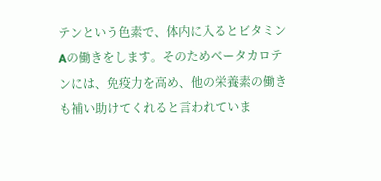テンという色素で、体内に入るとビタミンAの働きをします。そのためベータカロテンには、免疫力を高め、他の栄養素の働きも補い助けてくれると言われていま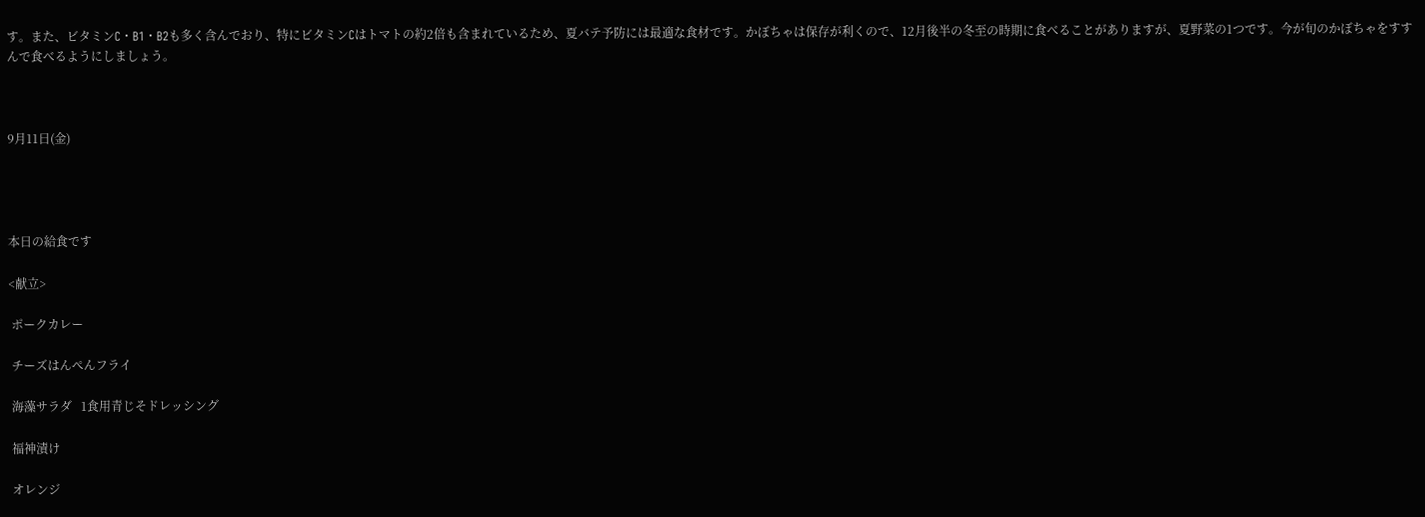す。また、ビタミンC・B1・B2も多く含んでおり、特にビタミンCはトマトの約2倍も含まれているため、夏バテ予防には最適な食材です。かぼちゃは保存が利くので、12月後半の冬至の時期に食べることがありますが、夏野菜の1つです。今が旬のかぼちゃをすすんで食べるようにしましょう。



9月11日(金)




本日の給食です

<献立>

 ポークカレー

 チーズはんぺんフライ

 海藻サラダ   1食用青じそドレッシング

 福神漬け

 オレンジ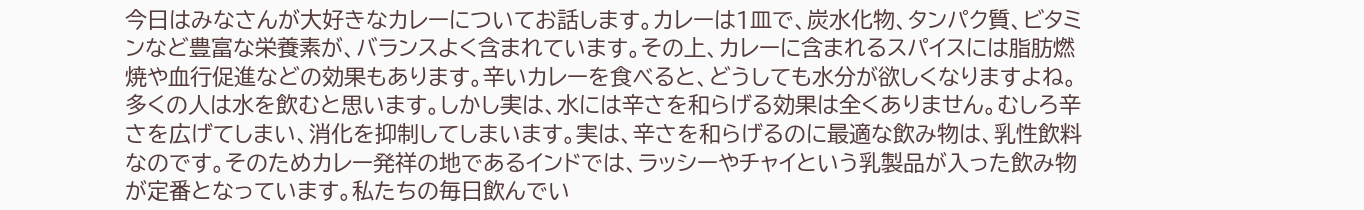今日はみなさんが大好きなカレーについてお話します。カレーは1皿で、炭水化物、タンパク質、ビタミンなど豊富な栄養素が、バランスよく含まれています。その上、カレーに含まれるスパイスには脂肪燃焼や血行促進などの効果もあります。辛いカレーを食べると、どうしても水分が欲しくなりますよね。多くの人は水を飲むと思います。しかし実は、水には辛さを和らげる効果は全くありません。むしろ辛さを広げてしまい、消化を抑制してしまいます。実は、辛さを和らげるのに最適な飲み物は、乳性飲料なのです。そのためカレー発祥の地であるインドでは、ラッシーやチャイという乳製品が入った飲み物が定番となっています。私たちの毎日飲んでい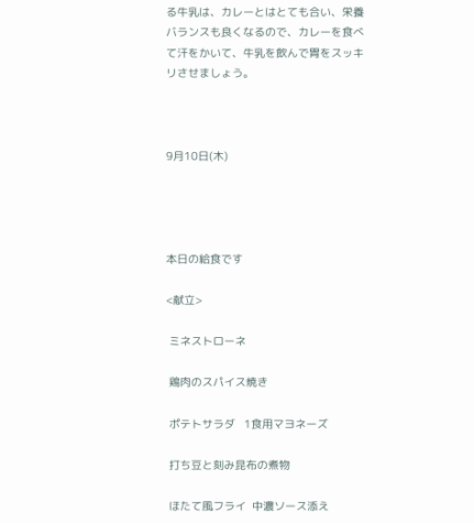る牛乳は、カレーとはとても合い、栄養バランスも良くなるので、カレーを食べて汗をかいて、牛乳を飲んで胃をスッキリさせましょう。



9月10日(木)




本日の給食です

<献立>

 ミネストローネ

 鶏肉のスパイス焼き

 ポテトサラダ   1食用マヨネーズ

 打ち豆と刻み昆布の煮物

 ほたて風フライ  中濃ソース添え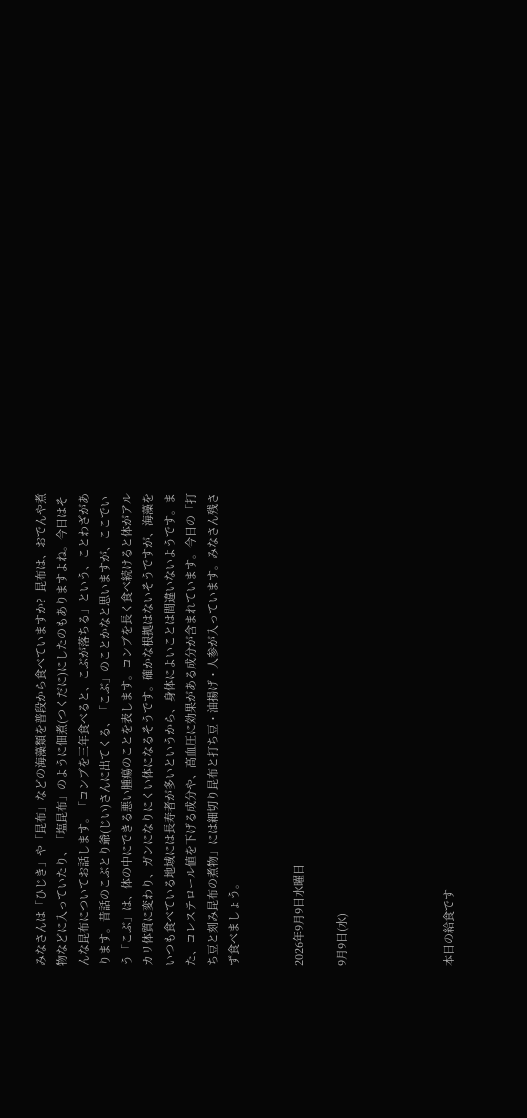みなさんは「ひじき」や「昆布」などの海藻類を普段から食べていますか?  昆布は、おでんや煮物などに入っていたり、「塩昆布」のように佃煮(つくだに)にしたのもありますよね。今日はそんな昆布についてお話します。「コンブを三年食べると、こぶが落ちる」という、ことわざがあります。昔話のこぶとり爺(じい)さんに出てくる、「こぶ」のことかなと思いますが、ここでいう「こぶ」は、体の中にできる悪い腫瘍のことを表します。コンブを長く食べ続けると体がアルカリ体質に変わり、ガンになりにくい体になるそうです。確かな根拠はないそうですが、海藻をいつも食べている地域には長寿者が多いというから、身体によいことは間違いないようです。また、コレステロール値を下げる成分や、高血圧に効果がある成分が含まれています。今日の「打ち豆と刻み昆布の煮物」には細切り昆布と打ち豆・油揚げ・人参が入っています。みなさん残さず食べましょう。


2026年9月9日水曜日

9月9日(水)




本日の給食です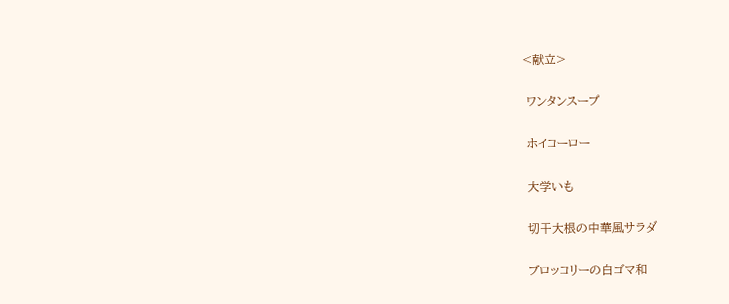<献立>

 ワンタンスープ

 ホイコーロー

 大学いも

 切干大根の中華風サラダ

 ブロッコリーの白ゴマ和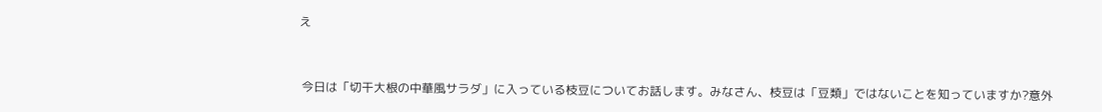え



 今日は「切干大根の中華風サラダ」に入っている枝豆についてお話します。みなさん、枝豆は「豆類」ではないことを知っていますか?意外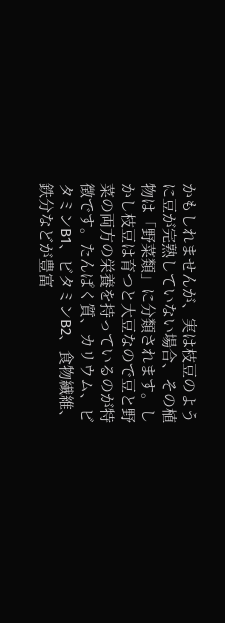かもしれませんが、実は枝豆のように豆が完熟していない場合、その植物は「野菜類」に分類されます。しかし枝豆は育つと大豆なので豆と野菜の両方の栄養を持っているのが特徴です。たんぱく質、カリウム、ビタミンB1、ビタミンB2、食物繊維、鉄分などが豊富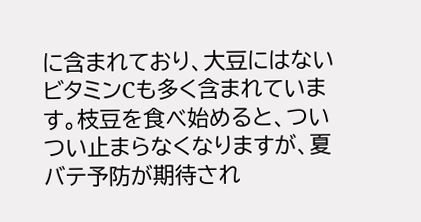に含まれており、大豆にはないビタミンCも多く含まれています。枝豆を食べ始めると、ついつい止まらなくなりますが、夏バテ予防が期待され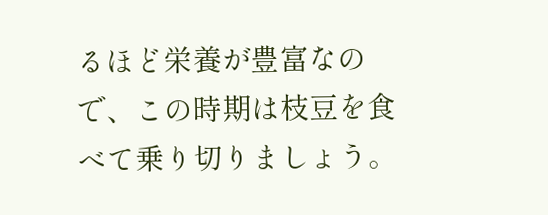るほど栄養が豊富なので、この時期は枝豆を食べて乗り切りましょう。